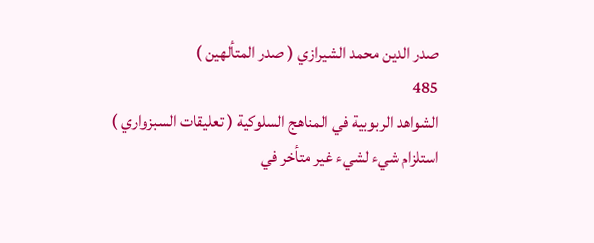صدر الدين محمد الشيرازي ( صدر المتألهين )
485
الشواهد الربوبية في المناهج السلوكية ( تعليقات السبزواري )
استلزام شيء لشيء غير متأخر في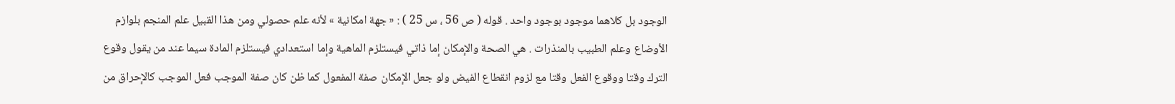الوجود بل كلاهما موجود بوجود واحد . قوله ( ص 56 ، س 25 ) : « جهة امكانية » لأنه علم حصولي ومن هذا القبيل علم المنجم بلوازم الأوضاع وعلم الطبيب بالمنذرات . هي الصحة والإمكان إما ذاتي فيستلزم الماهية وإما استعدادي فيستلزم المادة سيما عند من يقول وقوع الترك وقتا ووقوع الفعل وقتا مع لزوم انقطاع الفيض ولو جعل الإمكان صفة المفعول كما ظن كان صفة الموجب فعل الموجب كالإحراق من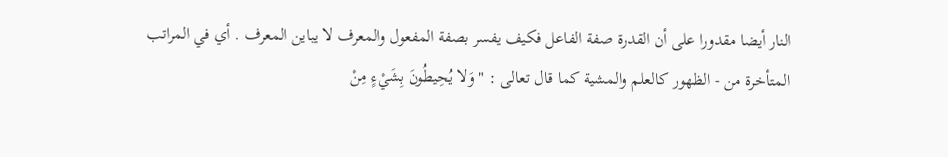النار أيضا مقدورا على أن القدرة صفة الفاعل فكيف يفسر بصفة المفعول والمعرف لا يباين المعرف . أي في المراتب المتأخرة من - الظهور كالعلم والمشية كما قال تعالى : " وَلا يُحِيطُونَ بِشَيْءٍ مِنْ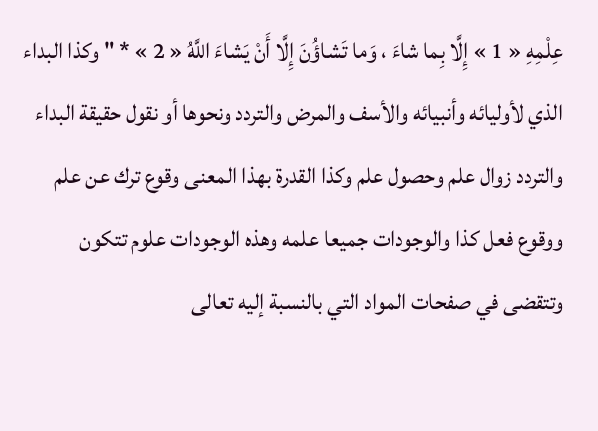عِلْمِهِ « 1 » إِلَّا بِما شاءَ ، وَما تَشاؤُنَ إِلَّا أَنْ يَشاءَ اللَّهُ « 2 » * " وكذا البداء الذي لأوليائه وأنبيائه والأسف والمرض والتردد ونحوها أو نقول حقيقة البداء والتردد زوال علم وحصول علم وكذا القدرة بهذا المعنى وقوع ترك عن علم ووقوع فعل كذا والوجودات جميعا علمه وهذه الوجودات علوم تتكون وتتقضى في صفحات المواد التي بالنسبة إليه تعالى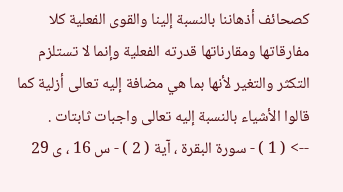كصحائف أذهاننا بالنسبة إلينا والقوى الفعلية كلا مفارقاتها ومقارناتها قدرته الفعلية وإنما لا تستلزم التكثر والتغير لأنها بما هي مضافة إليه تعالى أزلية كما قالوا الأشياء بالنسبة إليه تعالى واجبات ثابتات .
--> ( 1 ) - سورة البقرة ، آية ( 2 ) - س 16 ، ى 29